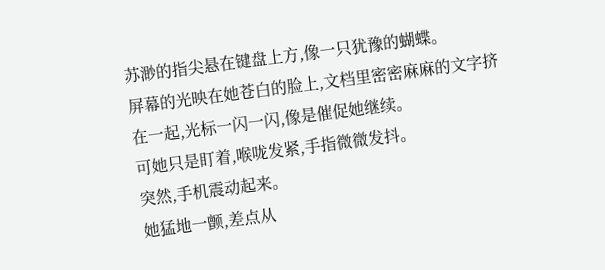苏渺的指尖悬在键盘上方,像一只犹豫的蝴蝶。
屏幕的光映在她苍白的脸上,文档里密密麻麻的文字挤在一起,光标一闪一闪,像是催促她继续。
可她只是盯着,喉咙发紧,手指微微发抖。
突然,手机震动起来。
她猛地一颤,差点从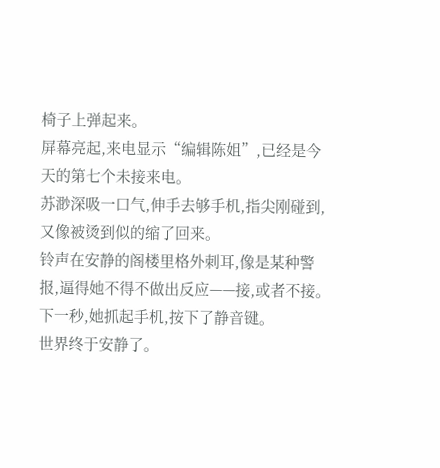椅子上弹起来。
屏幕亮起,来电显示“编辑陈姐”,已经是今天的第七个未接来电。
苏渺深吸一口气,伸手去够手机,指尖刚碰到,又像被烫到似的缩了回来。
铃声在安静的阁楼里格外刺耳,像是某种警报,逼得她不得不做出反应——接,或者不接。
下一秒,她抓起手机,按下了静音键。
世界终于安静了。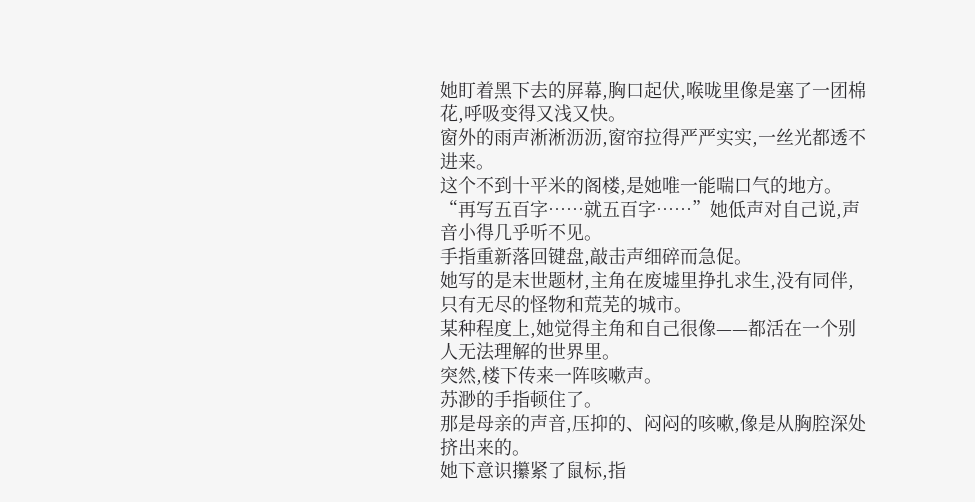她盯着黑下去的屏幕,胸口起伏,喉咙里像是塞了一团棉花,呼吸变得又浅又快。
窗外的雨声淅淅沥沥,窗帘拉得严严实实,一丝光都透不进来。
这个不到十平米的阁楼,是她唯一能喘口气的地方。
“再写五百字……就五百字……”她低声对自己说,声音小得几乎听不见。
手指重新落回键盘,敲击声细碎而急促。
她写的是末世题材,主角在废墟里挣扎求生,没有同伴,只有无尽的怪物和荒芜的城市。
某种程度上,她觉得主角和自己很像——都活在一个别人无法理解的世界里。
突然,楼下传来一阵咳嗽声。
苏渺的手指顿住了。
那是母亲的声音,压抑的、闷闷的咳嗽,像是从胸腔深处挤出来的。
她下意识攥紧了鼠标,指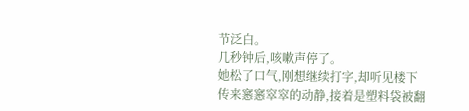节泛白。
几秒钟后,咳嗽声停了。
她松了口气,刚想继续打字,却听见楼下传来窸窸窣窣的动静,接着是塑料袋被翻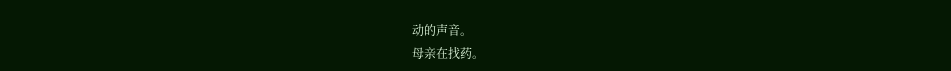动的声音。
母亲在找药。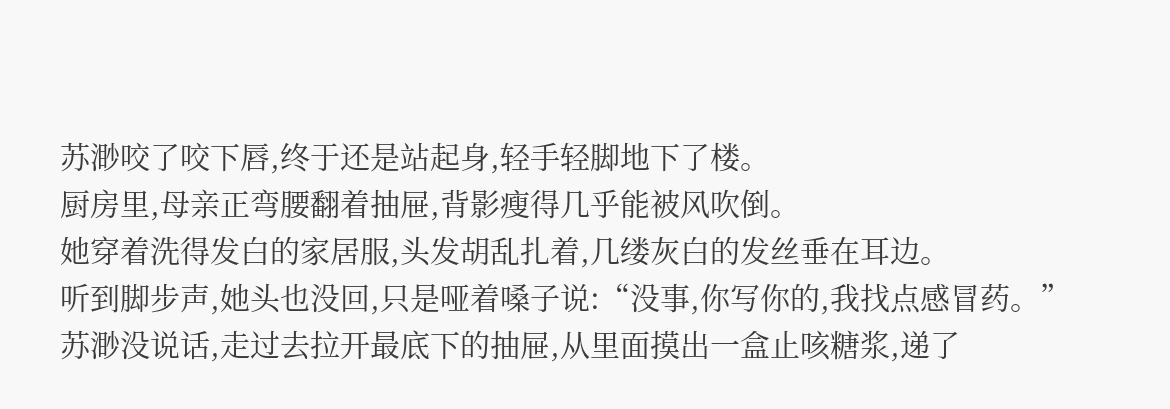苏渺咬了咬下唇,终于还是站起身,轻手轻脚地下了楼。
厨房里,母亲正弯腰翻着抽屉,背影瘦得几乎能被风吹倒。
她穿着洗得发白的家居服,头发胡乱扎着,几缕灰白的发丝垂在耳边。
听到脚步声,她头也没回,只是哑着嗓子说:“没事,你写你的,我找点感冒药。”
苏渺没说话,走过去拉开最底下的抽屉,从里面摸出一盒止咳糖浆,递了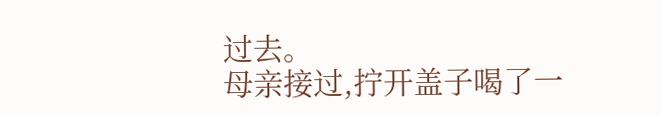过去。
母亲接过,拧开盖子喝了一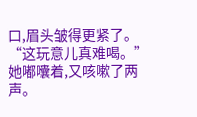口,眉头皱得更紧了。
“这玩意儿真难喝。”
她嘟囔着,又咳嗽了两声。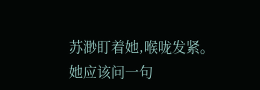苏渺盯着她,喉咙发紧。
她应该问一句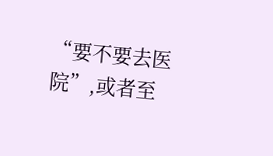“要不要去医院”,或者至